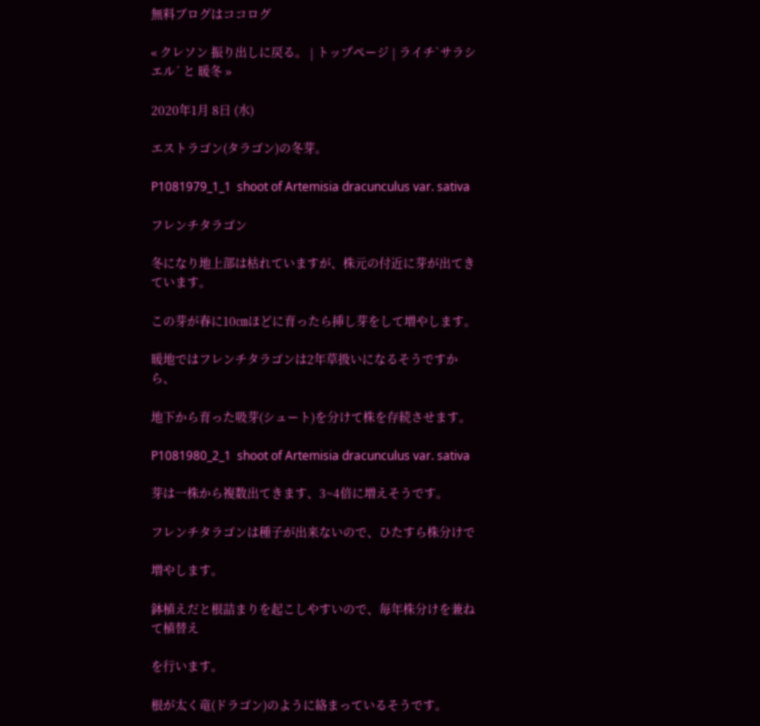無料ブログはココログ

« クレソン 振り出しに戻る。 | トップページ | ライチ`サラシエル´ と 暖冬 »

2020年1月 8日 (水)

エストラゴン(タラゴン)の冬芽。

P1081979_1_1  shoot of Artemisia dracunculus var. sativa

フレンチタラゴン

冬になり地上部は枯れていますが、株元の付近に芽が出てきています。

この芽が春に10㎝ほどに育ったら挿し芽をして増やします。

暖地ではフレンチタラゴンは2年草扱いになるそうですから、

地下から育った吸芽(シュート)を分けて株を存続させます。

P1081980_2_1  shoot of Artemisia dracunculus var. sativa

芽は一株から複数出てきます、3~4倍に増えそうです。

フレンチタラゴンは種子が出来ないので、ひたすら株分けで

増やします。

鉢植えだと根詰まりを起こしやすいので、毎年株分けを兼ねて植替え

を行います。

根が太く竜(ドラゴン)のように絡まっているそうです。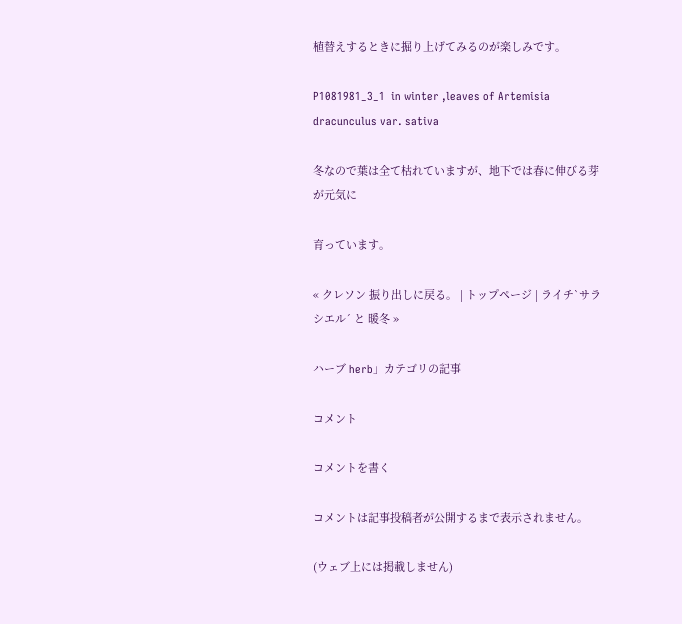植替えするときに掘り上げてみるのが楽しみです。

P1081981_3_1  in winter ,leaves of Artemisia dracunculus var. sativa

冬なので葉は全て枯れていますが、地下では春に伸びる芽が元気に

育っています。

« クレソン 振り出しに戻る。 | トップページ | ライチ`サラシエル´ と 暖冬 »

ハーブ herb」カテゴリの記事

コメント

コメントを書く

コメントは記事投稿者が公開するまで表示されません。

(ウェブ上には掲載しません)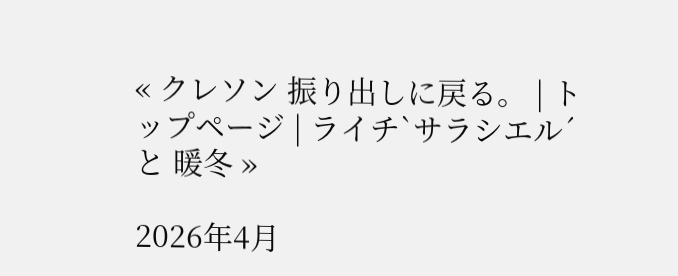« クレソン 振り出しに戻る。 | トップページ | ライチ`サラシエル´ と 暖冬 »

2026年4月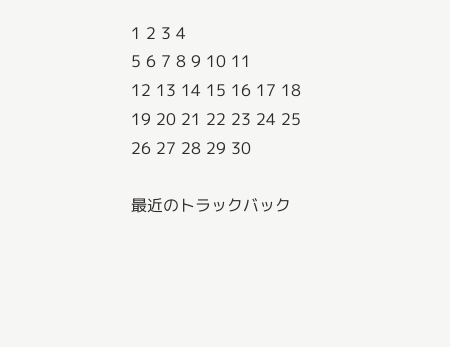1 2 3 4
5 6 7 8 9 10 11
12 13 14 15 16 17 18
19 20 21 22 23 24 25
26 27 28 29 30

最近のトラックバック